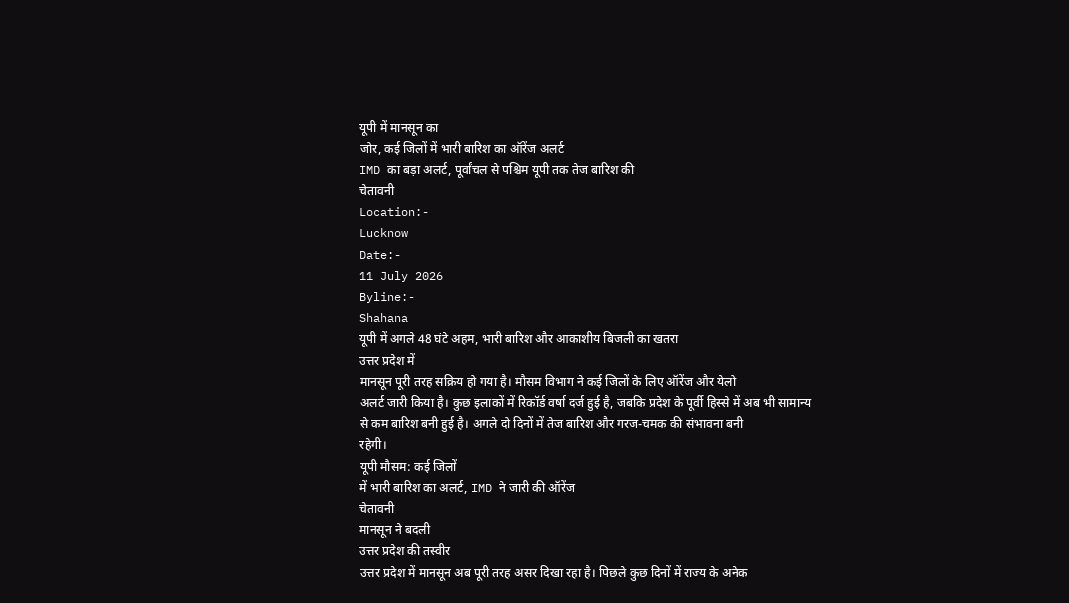यूपी में मानसून का
जोर, कई जिलों में भारी बारिश का ऑरेंज अलर्ट
IMD का बड़ा अलर्ट, पूर्वांचल से पश्चिम यूपी तक तेज बारिश की
चेतावनी
Location:-
Lucknow
Date:-
11 July 2026
Byline:-
Shahana
यूपी में अगले 48 घंटे अहम, भारी बारिश और आकाशीय बिजली का खतरा
उत्तर प्रदेश में
मानसून पूरी तरह सक्रिय हो गया है। मौसम विभाग ने कई जिलों के लिए ऑरेंज और येलो
अलर्ट जारी किया है। कुछ इलाकों में रिकॉर्ड वर्षा दर्ज हुई है, जबकि प्रदेश के पूर्वी हिस्से में अब भी सामान्य
से कम बारिश बनी हुई है। अगले दो दिनों में तेज बारिश और गरज-चमक की संभावना बनी
रहेगी।
यूपी मौसम: कई जिलों
में भारी बारिश का अलर्ट, IMD ने जारी की ऑरेंज
चेतावनी
मानसून ने बदली
उत्तर प्रदेश की तस्वीर
उत्तर प्रदेश में मानसून अब पूरी तरह असर दिखा रहा है। पिछले कुछ दिनों में राज्य के अनेक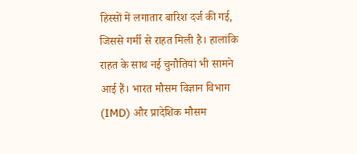हिस्सों में लगातार बारिश दर्ज की गई, जिससे गर्मी से राहत मिली है। हालांकि राहत के साथ नई चुनौतियां भी सामने आई हैं। भारत मौसम विज्ञान विभाग (IMD) और प्रादेशिक मौसम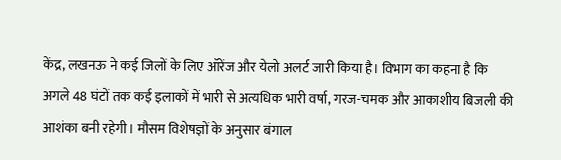केंद्र, लखनऊ ने कई जिलों के लिए ऑरेंज और येलो अलर्ट जारी किया है। विभाग का कहना है कि अगले 48 घंटों तक कई इलाकों में भारी से अत्यधिक भारी वर्षा, गरज-चमक और आकाशीय बिजली की आशंका बनी रहेगी। मौसम विशेषज्ञों के अनुसार बंगाल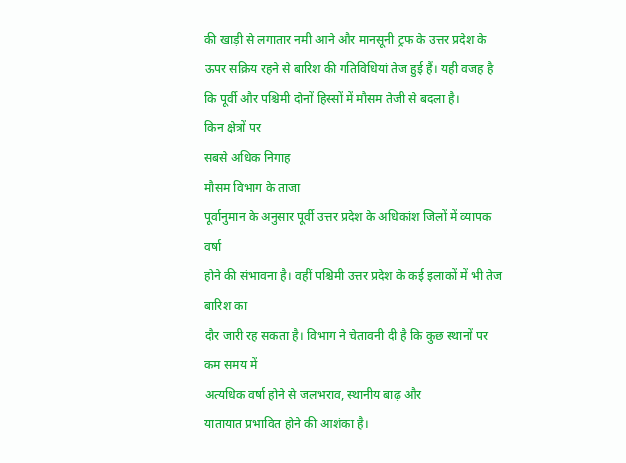की खाड़ी से लगातार नमी आने और मानसूनी ट्रफ के उत्तर प्रदेश के ऊपर सक्रिय रहने से बारिश की गतिविधियां तेज हुई हैं। यही वजह है कि पूर्वी और पश्चिमी दोनों हिस्सों में मौसम तेजी से बदला है।
किन क्षेत्रों पर
सबसे अधिक निगाह
मौसम विभाग के ताजा
पूर्वानुमान के अनुसार पूर्वी उत्तर प्रदेश के अधिकांश जिलों में व्यापक वर्षा
होने की संभावना है। वहीं पश्चिमी उत्तर प्रदेश के कई इलाकों में भी तेज बारिश का
दौर जारी रह सकता है। विभाग ने चेतावनी दी है कि कुछ स्थानों पर कम समय में
अत्यधिक वर्षा होने से जलभराव, स्थानीय बाढ़ और
यातायात प्रभावित होने की आशंका है।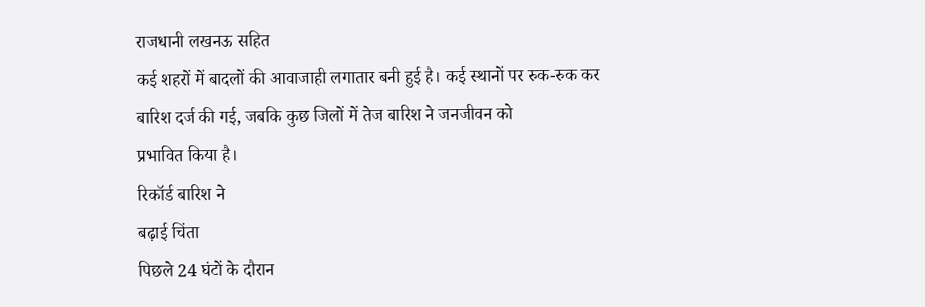राजधानी लखनऊ सहित
कई शहरों में बादलों की आवाजाही लगातार बनी हुई है। कई स्थानों पर रुक-रुक कर
बारिश दर्ज की गई, जबकि कुछ जिलों में तेज बारिश ने जनजीवन को
प्रभावित किया है।
रिकॉर्ड बारिश ने
बढ़ाई चिंता
पिछले 24 घंटों के दौरान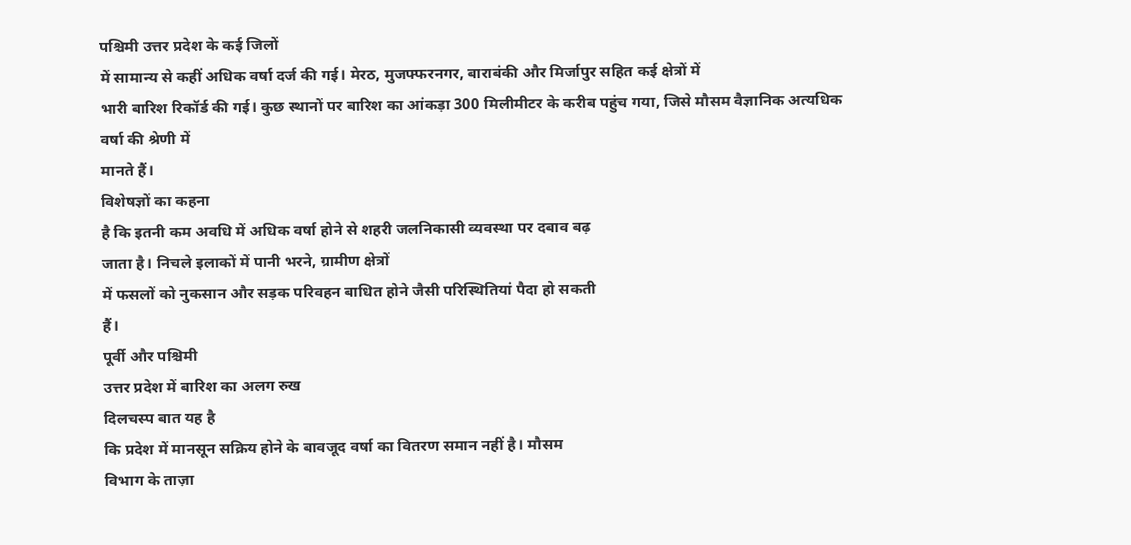पश्चिमी उत्तर प्रदेश के कई जिलों
में सामान्य से कहीं अधिक वर्षा दर्ज की गई। मेरठ, मुजफ्फरनगर, बाराबंकी और मिर्जापुर सहित कई क्षेत्रों में
भारी बारिश रिकॉर्ड की गई। कुछ स्थानों पर बारिश का आंकड़ा 300 मिलीमीटर के करीब पहुंच गया, जिसे मौसम वैज्ञानिक अत्यधिक वर्षा की श्रेणी में
मानते हैं।
विशेषज्ञों का कहना
है कि इतनी कम अवधि में अधिक वर्षा होने से शहरी जलनिकासी व्यवस्था पर दबाव बढ़
जाता है। निचले इलाकों में पानी भरने, ग्रामीण क्षेत्रों
में फसलों को नुकसान और सड़क परिवहन बाधित होने जैसी परिस्थितियां पैदा हो सकती
हैं।
पूर्वी और पश्चिमी
उत्तर प्रदेश में बारिश का अलग रुख
दिलचस्प बात यह है
कि प्रदेश में मानसून सक्रिय होने के बावजूद वर्षा का वितरण समान नहीं है। मौसम
विभाग के ताज़ा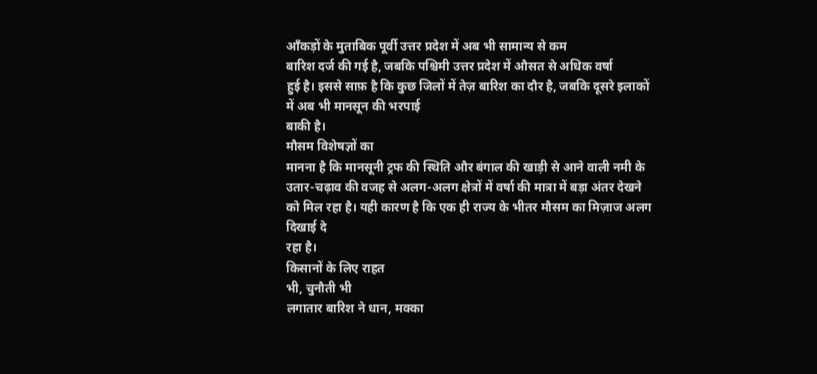आँकड़ों के मुताबिक पूर्वी उत्तर प्रदेश में अब भी सामान्य से कम
बारिश दर्ज की गई है, जबकि पश्चिमी उत्तर प्रदेश में औसत से अधिक वर्षा
हुई है। इससे साफ़ है कि कुछ जिलों में तेज़ बारिश का दौर है, जबकि दूसरे इलाकों में अब भी मानसून की भरपाई
बाकी है।
मौसम विशेषज्ञों का
मानना है कि मानसूनी ट्रफ की स्थिति और बंगाल की खाड़ी से आने वाली नमी के
उतार-चढ़ाव की वजह से अलग-अलग क्षेत्रों में वर्षा की मात्रा में बड़ा अंतर देखने
को मिल रहा है। यही कारण है कि एक ही राज्य के भीतर मौसम का मिज़ाज अलग दिखाई दे
रहा है।
किसानों के लिए राहत
भी, चुनौती भी
लगातार बारिश ने धान, मक्का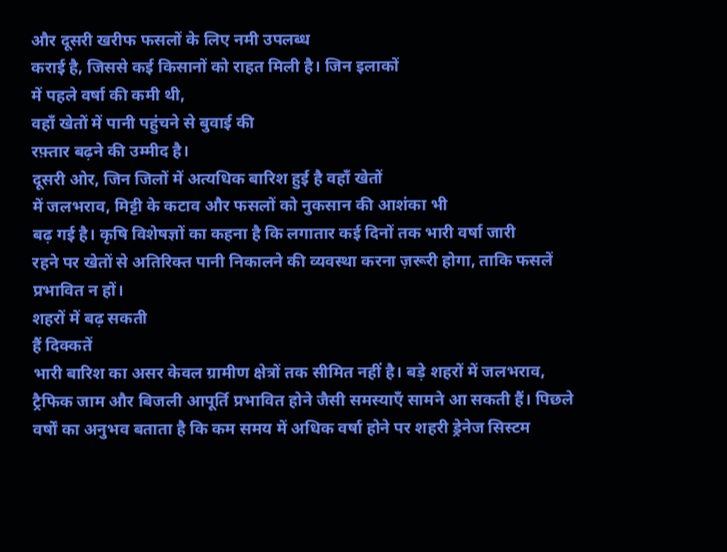और दूसरी खरीफ फसलों के लिए नमी उपलब्ध
कराई है, जिससे कई किसानों को राहत मिली है। जिन इलाकों
में पहले वर्षा की कमी थी,
वहाँ खेतों में पानी पहुंचने से बुवाई की
रफ़्तार बढ़ने की उम्मीद है।
दूसरी ओर, जिन जिलों में अत्यधिक बारिश हुई है वहाँ खेतों
में जलभराव, मिट्टी के कटाव और फसलों को नुकसान की आशंका भी
बढ़ गई है। कृषि विशेषज्ञों का कहना है कि लगातार कई दिनों तक भारी वर्षा जारी
रहने पर खेतों से अतिरिक्त पानी निकालने की व्यवस्था करना ज़रूरी होगा, ताकि फसलें प्रभावित न हों।
शहरों में बढ़ सकती
हैं दिक्कतें
भारी बारिश का असर केवल ग्रामीण क्षेत्रों तक सीमित नहीं है। बड़े शहरों में जलभराव, ट्रैफिक जाम और बिजली आपूर्ति प्रभावित होने जैसी समस्याएँ सामने आ सकती हैं। पिछले वर्षों का अनुभव बताता है कि कम समय में अधिक वर्षा होने पर शहरी ड्रेनेज सिस्टम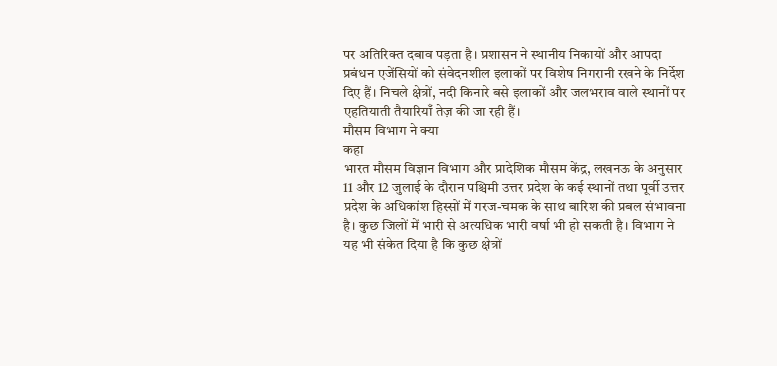पर अतिरिक्त दबाव पड़ता है। प्रशासन ने स्थानीय निकायों और आपदा प्रबंधन एजेंसियों को संवेदनशील इलाकों पर विशेष निगरानी रखने के निर्देश दिए हैं। निचले क्षेत्रों, नदी किनारे बसे इलाकों और जलभराव वाले स्थानों पर एहतियाती तैयारियाँ तेज़ की जा रही हैं।
मौसम विभाग ने क्या
कहा
भारत मौसम विज्ञान विभाग और प्रादेशिक मौसम केंद्र, लखनऊ के अनुसार 11 और 12 जुलाई के दौरान पश्चिमी उत्तर प्रदेश के कई स्थानों तथा पूर्वी उत्तर प्रदेश के अधिकांश हिस्सों में गरज-चमक के साथ बारिश की प्रबल संभावना है। कुछ जिलों में भारी से अत्यधिक भारी वर्षा भी हो सकती है। विभाग ने यह भी संकेत दिया है कि कुछ क्षेत्रों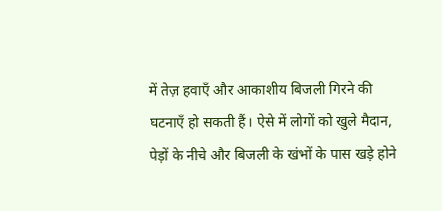में तेज़ हवाएँ और आकाशीय बिजली गिरने की घटनाएँ हो सकती हैं। ऐसे में लोगों को खुले मैदान, पेड़ों के नीचे और बिजली के खंभों के पास खड़े होने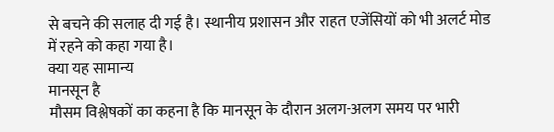से बचने की सलाह दी गई है। स्थानीय प्रशासन और राहत एजेंसियों को भी अलर्ट मोड में रहने को कहा गया है।
क्या यह सामान्य
मानसून है
मौसम विश्लेषकों का कहना है कि मानसून के दौरान अलग-अलग समय पर भारी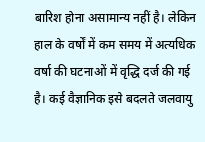बारिश होना असामान्य नहीं है। लेकिन हाल के वर्षों में कम समय में अत्यधिक वर्षा की घटनाओं में वृद्धि दर्ज की गई है। कई वैज्ञानिक इसे बदलते जलवायु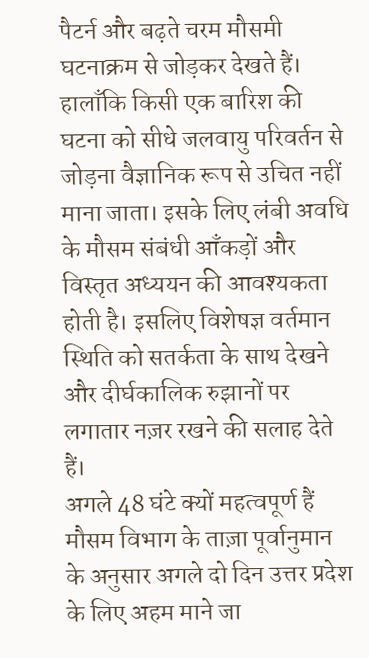पैटर्न और बढ़ते चरम मौसमी घटनाक्रम से जोड़कर देखते हैं। हालाँकि किसी एक बारिश की घटना को सीधे जलवायु परिवर्तन से जोड़ना वैज्ञानिक रूप से उचित नहीं माना जाता। इसके लिए लंबी अवधि के मौसम संबंधी आँकड़ों और विस्तृत अध्ययन की आवश्यकता होती है। इसलिए विशेषज्ञ वर्तमान स्थिति को सतर्कता के साथ देखने और दीर्घकालिक रुझानों पर लगातार नज़र रखने की सलाह देते हैं।
अगले 48 घंटे क्यों महत्वपूर्ण हैं
मौसम विभाग के ताज़ा पूर्वानुमान के अनुसार अगले दो दिन उत्तर प्रदेश के लिए अहम माने जा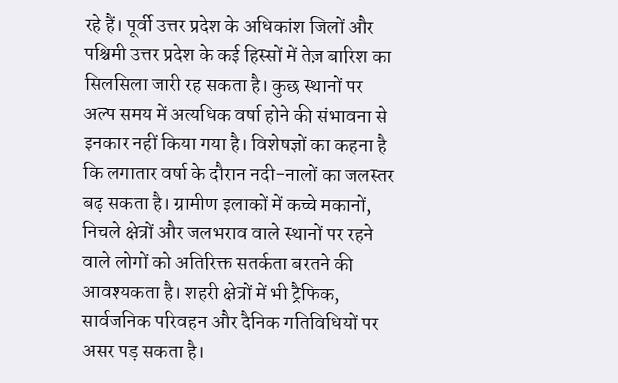रहे हैं। पूर्वी उत्तर प्रदेश के अधिकांश जिलों और पश्चिमी उत्तर प्रदेश के कई हिस्सों में तेज़ बारिश का सिलसिला जारी रह सकता है। कुछ स्थानों पर अल्प समय में अत्यधिक वर्षा होने की संभावना से इनकार नहीं किया गया है। विशेषज्ञों का कहना है कि लगातार वर्षा के दौरान नदी-नालों का जलस्तर बढ़ सकता है। ग्रामीण इलाकों में कच्चे मकानों, निचले क्षेत्रों और जलभराव वाले स्थानों पर रहने वाले लोगों को अतिरिक्त सतर्कता बरतने की आवश्यकता है। शहरी क्षेत्रों में भी ट्रैफिक, सार्वजनिक परिवहन और दैनिक गतिविधियों पर असर पड़ सकता है।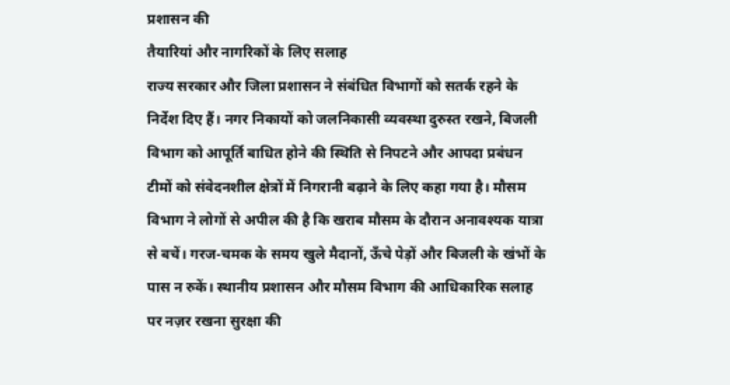प्रशासन की
तैयारियां और नागरिकों के लिए सलाह
राज्य सरकार और जिला प्रशासन ने संबंधित विभागों को सतर्क रहने के निर्देश दिए हैं। नगर निकायों को जलनिकासी व्यवस्था दुरुस्त रखने, बिजली विभाग को आपूर्ति बाधित होने की स्थिति से निपटने और आपदा प्रबंधन टीमों को संवेदनशील क्षेत्रों में निगरानी बढ़ाने के लिए कहा गया है। मौसम विभाग ने लोगों से अपील की है कि खराब मौसम के दौरान अनावश्यक यात्रा से बचें। गरज-चमक के समय खुले मैदानों, ऊँचे पेड़ों और बिजली के खंभों के पास न रुकें। स्थानीय प्रशासन और मौसम विभाग की आधिकारिक सलाह पर नज़र रखना सुरक्षा की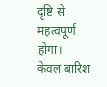दृष्टि से महत्वपूर्ण होगा।
केवल बारिश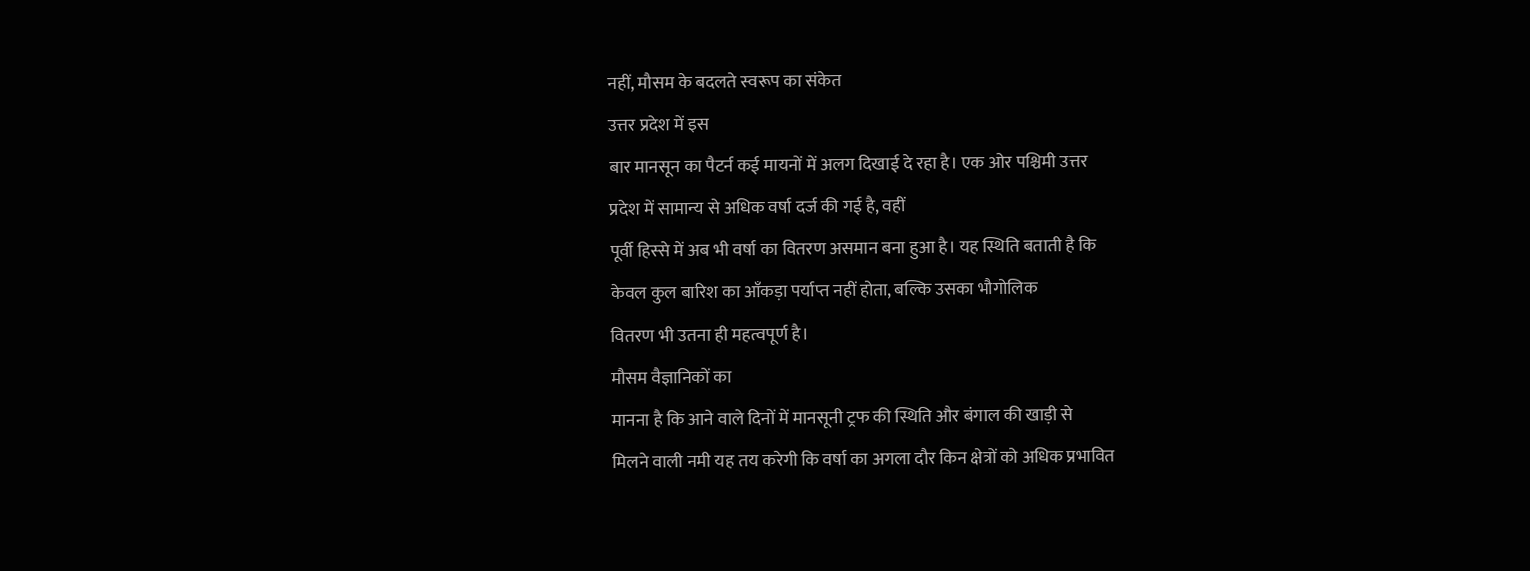नहीं, मौसम के बदलते स्वरूप का संकेत
उत्तर प्रदेश में इस
बार मानसून का पैटर्न कई मायनों में अलग दिखाई दे रहा है। एक ओर पश्चिमी उत्तर
प्रदेश में सामान्य से अधिक वर्षा दर्ज की गई है, वहीं
पूर्वी हिस्से में अब भी वर्षा का वितरण असमान बना हुआ है। यह स्थिति बताती है कि
केवल कुल बारिश का आँकड़ा पर्याप्त नहीं होता, बल्कि उसका भौगोलिक
वितरण भी उतना ही महत्वपूर्ण है।
मौसम वैज्ञानिकों का
मानना है कि आने वाले दिनों में मानसूनी ट्रफ की स्थिति और बंगाल की खाड़ी से
मिलने वाली नमी यह तय करेगी कि वर्षा का अगला दौर किन क्षेत्रों को अधिक प्रभावित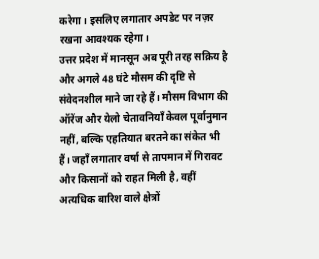करेगा। इसलिए लगातार अपडेट पर नज़र रखना आवश्यक रहेगा।
उत्तर प्रदेश में मानसून अब पूरी तरह सक्रिय है और अगले 48 घंटे मौसम की दृष्टि से संवेदनशील माने जा रहे हैं। मौसम विभाग की ऑरेंज और येलो चेतावनियाँ केवल पूर्वानुमान नहीं, बल्कि एहतियात बरतने का संकेत भी हैं। जहाँ लगातार वर्षा से तापमान में गिरावट और किसानों को राहत मिली है, वहीं अत्यधिक बारिश वाले क्षेत्रों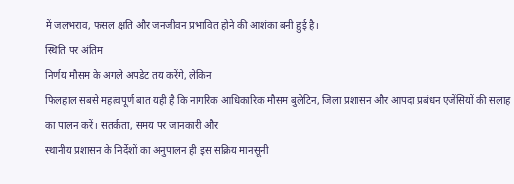में जलभराव, फसल क्षति और जनजीवन प्रभावित होने की आशंका बनी हुई है।
स्थिति पर अंतिम
निर्णय मौसम के अगले अपडेट तय करेंगे, लेकिन
फिलहाल सबसे महत्वपूर्ण बात यही है कि नागरिक आधिकारिक मौसम बुलेटिन, जिला प्रशासन और आपदा प्रबंधन एजेंसियों की सलाह
का पालन करें। सतर्कता, समय पर जानकारी और
स्थानीय प्रशासन के निर्देशों का अनुपालन ही इस सक्रिय मानसूनी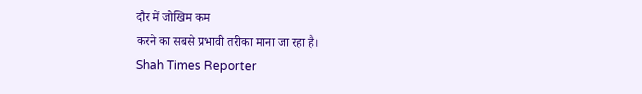दौर में जोखिम कम
करने का सबसे प्रभावी तरीका माना जा रहा है।
Shah Times Reporter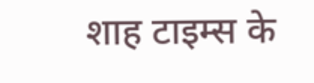शाह टाइम्स के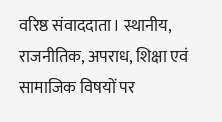वरिष्ठ संवाददाता। स्थानीय, राजनीतिक, अपराध, शिक्षा एवं सामाजिक विषयों पर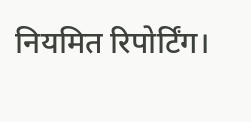नियमित रिपोर्टिंग।